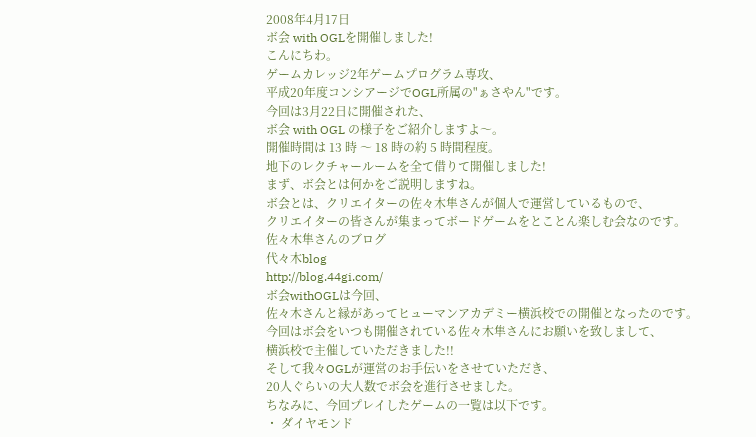2008年4月17日
ボ会 with OGLを開催しました!
こんにちわ。
ゲームカレッジ2年ゲームプログラム専攻、
平成20年度コンシアージでOGL所属の"ぁさやん"です。
今回は3月22日に開催された、
ボ会 with OGL の様子をご紹介しますよ〜。
開催時間は 13 時 〜 18 時の約 5 時間程度。
地下のレクチャールームを全て借りて開催しました!
まず、ボ会とは何かをご説明しますね。
ボ会とは、クリエイターの佐々木隼さんが個人で運営しているもので、
クリエイターの皆さんが集まってボードゲームをとことん楽しむ会なのです。
佐々木隼さんのブログ
代々木blog
http://blog.44gi.com/
ボ会withOGLは今回、
佐々木さんと縁があってヒューマンアカデミー横浜校での開催となったのです。
今回はボ会をいつも開催されている佐々木隼さんにお願いを致しまして、
横浜校で主催していただきました!!
そして我々OGLが運営のお手伝いをさせていただき、
20人ぐらいの大人数でボ会を進行させました。
ちなみに、今回プレイしたゲームの一覧は以下です。
・ ダイヤモンド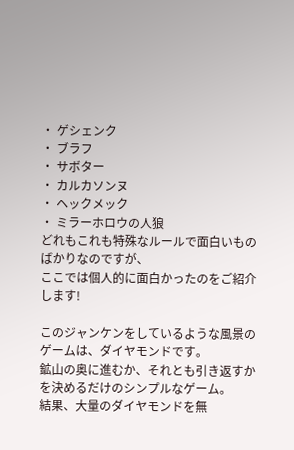・ ゲシェンク
・ ブラフ
・ サボター
・ カルカソンヌ
・ ヘックメック
・ ミラーホロウの人狼
どれもこれも特殊なルールで面白いものばかりなのですが、
ここでは個人的に面白かったのをご紹介します!

このジャンケンをしているような風景のゲームは、ダイヤモンドです。
鉱山の奥に進むか、それとも引き返すかを決めるだけのシンプルなゲーム。
結果、大量のダイヤモンドを無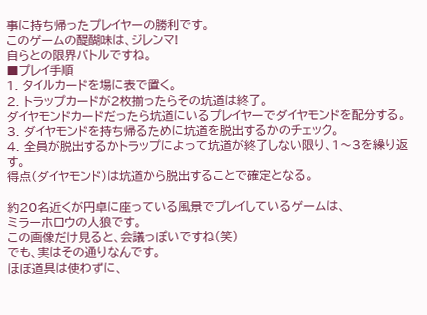事に持ち帰ったプレイヤーの勝利です。
このゲームの醍醐味は、ジレンマ!
自らとの限界バトルですね。
■プレイ手順
1. タイルカードを場に表で置く。
2. トラップカードが2枚揃ったらその坑道は終了。
ダイヤモンドカードだったら坑道にいるプレイヤーでダイヤモンドを配分する。
3. ダイヤモンドを持ち帰るために坑道を脱出するかのチェック。
4. 全員が脱出するかトラップによって坑道が終了しない限り、1〜3を繰り返す。
得点(ダイヤモンド)は坑道から脱出することで確定となる。

約20名近くが円卓に座っている風景でプレイしているゲームは、
ミラーホロウの人狼です。
この画像だけ見ると、会議っぽいですね(笑)
でも、実はその通りなんです。
ほぼ道具は使わずに、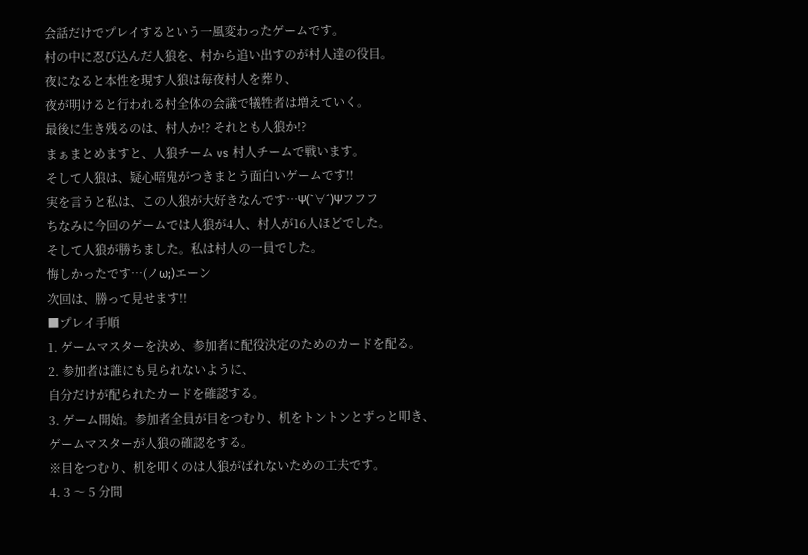会話だけでプレイするという一風変わったゲームです。
村の中に忍び込んだ人狼を、村から追い出すのが村人達の役目。
夜になると本性を現す人狼は毎夜村人を葬り、
夜が明けると行われる村全体の会議で犠牲者は増えていく。
最後に生き残るのは、村人か!? それとも人狼か!?
まぁまとめますと、人狼チーム vs 村人チームで戦います。
そして人狼は、疑心暗鬼がつきまとう面白いゲームです!!
実を言うと私は、この人狼が大好きなんです…Ψ(`∀´)Ψフフフ
ちなみに今回のゲームでは人狼が4人、村人が16人ほどでした。
そして人狼が勝ちました。私は村人の一員でした。
悔しかったです…(ノω;)エーン
次回は、勝って見せます!!
■プレイ手順
1. ゲームマスターを決め、参加者に配役決定のためのカードを配る。
2. 参加者は誰にも見られないように、
自分だけが配られたカードを確認する。
3. ゲーム開始。参加者全員が目をつむり、机をトントンとずっと叩き、
ゲームマスターが人狼の確認をする。
※目をつむり、机を叩くのは人狼がばれないための工夫です。
4. 3 〜 5 分間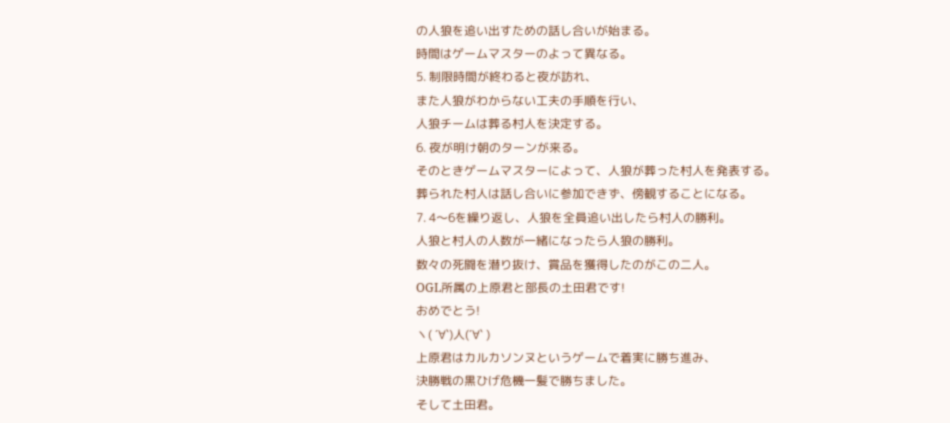の人狼を追い出すための話し合いが始まる。
時間はゲームマスターのよって異なる。
5. 制限時間が終わると夜が訪れ、
また人狼がわからない工夫の手順を行い、
人狼チームは葬る村人を決定する。
6. 夜が明け朝のターンが来る。
そのときゲームマスターによって、人狼が葬った村人を発表する。
葬られた村人は話し合いに参加できず、傍観することになる。
7. 4〜6を繰り返し、人狼を全員追い出したら村人の勝利。
人狼と村人の人数が一緒になったら人狼の勝利。
数々の死闘を潜り抜け、賞品を獲得したのがこの二人。
OGL所属の上原君と部長の土田君です!
おめでとう!
ヽ( ´∀`)人(´∀` )
上原君はカルカソンヌというゲームで着実に勝ち進み、
決勝戦の黒ひげ危機一髪で勝ちました。
そして土田君。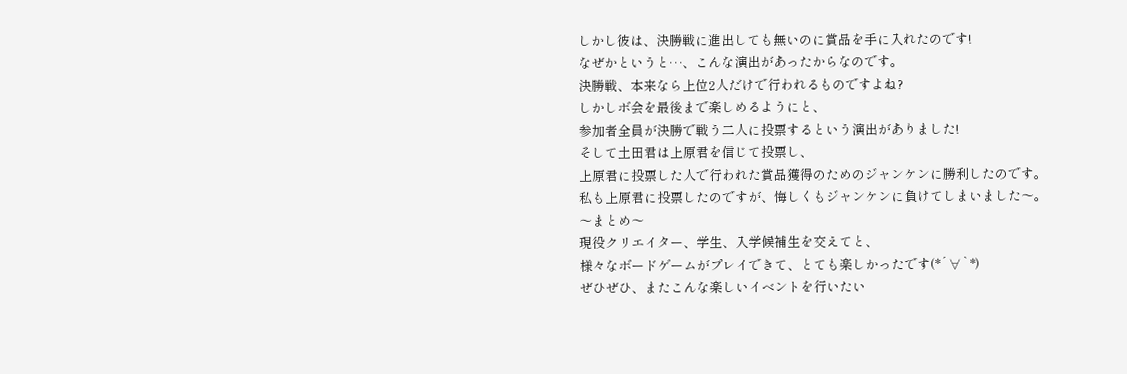しかし彼は、決勝戦に進出しても無いのに賞品を手に入れたのです!
なぜかというと…、こんな演出があったからなのです。
決勝戦、本来なら上位2人だけで行われるものですよね?
しかしボ会を最後まで楽しめるようにと、
参加者全員が決勝で戦う二人に投票するという演出がありました!
そして土田君は上原君を信じて投票し、
上原君に投票した人で行われた賞品獲得のためのジャンケンに勝利したのです。
私も上原君に投票したのですが、悔しくもジャンケンに負けてしまいました〜。
〜まとめ〜
現役クリエイター、学生、入学候補生を交えてと、
様々なボードゲームがプレイできて、とても楽しかったです(*´∀`*)
ぜひぜひ、またこんな楽しいイベントを行いたい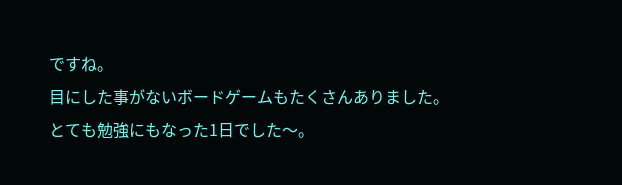ですね。
目にした事がないボードゲームもたくさんありました。
とても勉強にもなった1日でした〜。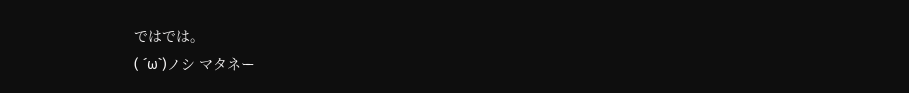ではでは。
( ´ω`)ノシ マタネー